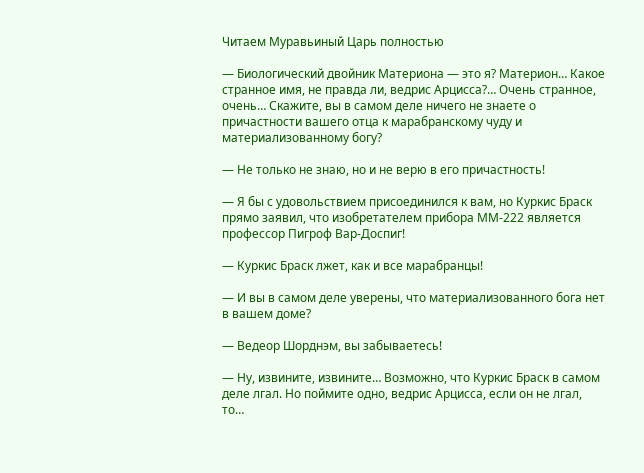Читаем Муравьиный Царь полностью

— Биологический двойник Материона — это я? Материон… Какое странное имя, не правда ли, ведрис Арцисса?… Очень странное, очень… Скажите, вы в самом деле ничего не знаете о причастности вашего отца к марабранскому чуду и материализованному богу?

— Не только не знаю, но и не верю в его причастность!

— Я бы с удовольствием присоединился к вам, но Куркис Браск прямо заявил, что изобретателем прибора ММ-222 является профессор Пигроф Вар-Доспиг!

— Куркис Браск лжет, как и все марабранцы!

— И вы в самом деле уверены, что материализованного бога нет в вашем доме?

— Ведеор Шорднэм, вы забываетесь!

— Ну, извините, извините… Возможно, что Куркис Браск в самом деле лгал. Но поймите одно, ведрис Арцисса, если он не лгал, то…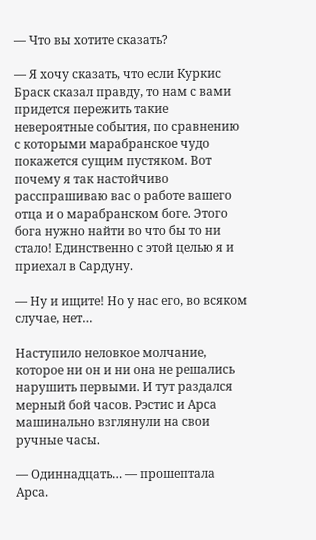— Что вы хотите сказать?

— Я хочу сказать, что если Куркис Браск сказал правду, то нам с вами придется пережить такие невероятные события, по сравнению с которыми марабранское чудо покажется сущим пустяком. Вот почему я так настойчиво расспрашиваю вас о работе вашего отца и о марабранском боге. Этого бога нужно найти во что бы то ни стало! Единственно с этой целью я и приехал в Сардуну.

— Ну и ищите! Но у нас его, во всяком случае, нет…

Наступило неловкое молчание, которое ни он и ни она не решались нарушить первыми. И тут раздался мерный бой часов. Рэстис и Арса машинально взглянули на свои ручные часы.

— Одиннадцать… — прошептала Арса.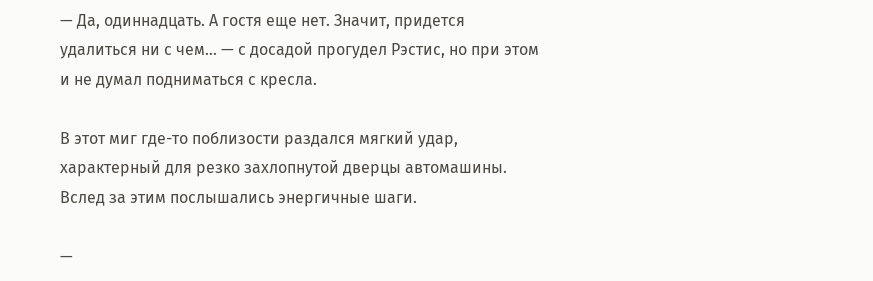— Да, одиннадцать. А гостя еще нет. Значит, придется удалиться ни с чем… — с досадой прогудел Рэстис, но при этом и не думал подниматься с кресла.

В этот миг где-то поблизости раздался мягкий удар, характерный для резко захлопнутой дверцы автомашины. Вслед за этим послышались энергичные шаги.

—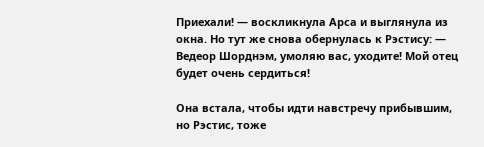Приехали! — воскликнула Арса и выглянула из окна. Но тут же снова обернулась к Рэстису: — Ведеор Шорднэм, умоляю вас, уходите! Мой отец будет очень сердиться!

Она встала, чтобы идти навстречу прибывшим, но Рэстис, тоже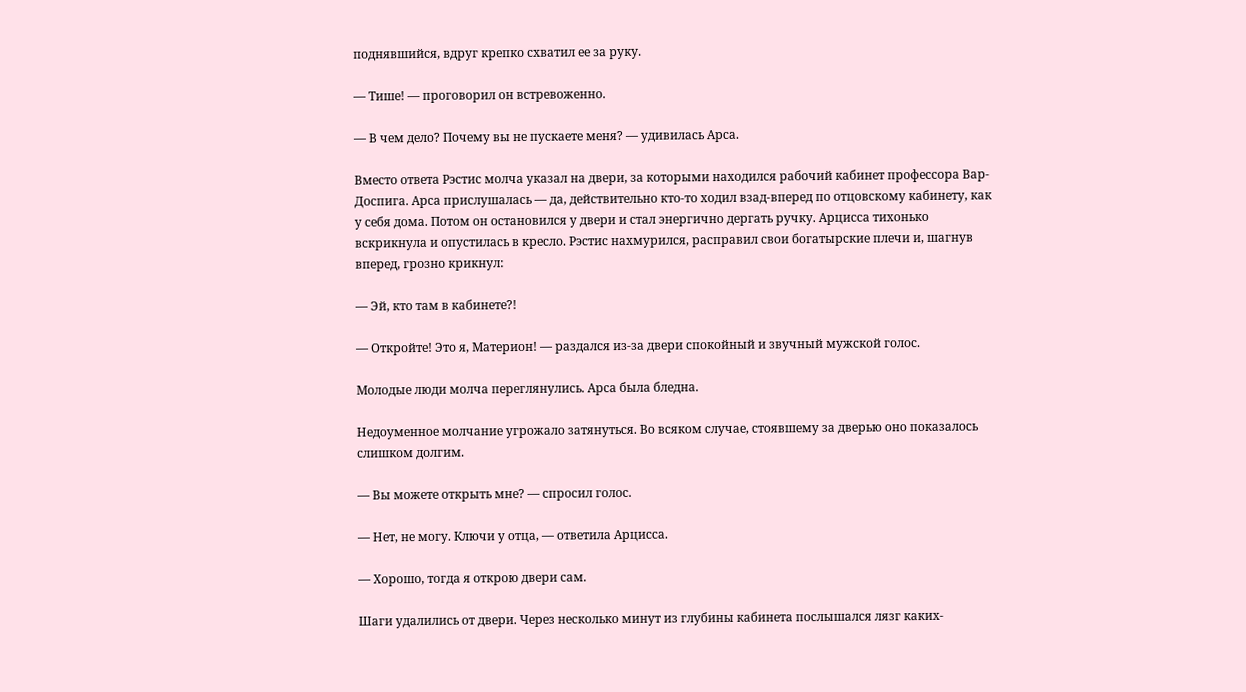поднявшийся, вдруг крепко схватил ее за руку.

— Тише! — проговорил он встревоженно.

— В чем дело? Почему вы не пускаете меня? — удивилась Арса.

Вместо ответа Рэстис молча указал на двери, за которыми находился рабочий кабинет профессора Вар-Доспига. Арса прислушалась — да, действительно кто-то ходил взад-вперед по отцовскому кабинету, как у себя дома. Потом он остановился у двери и стал энергично дергать ручку. Арцисса тихонько вскрикнула и опустилась в кресло. Рэстис нахмурился, расправил свои богатырские плечи и, шагнув вперед, грозно крикнул:

— Эй, кто там в кабинете?!

— Откройте! Это я, Материон! — раздался из-за двери спокойный и звучный мужской голос.

Молодые люди молча переглянулись. Арса была бледна.

Недоуменное молчание угрожало затянуться. Во всяком случае, стоявшему за дверью оно показалось слишком долгим.

— Вы можете открыть мне? — спросил голос.

— Нет, не могу. Ключи у отца, — ответила Арцисса.

— Хорошо, тогда я открою двери сам.

Шаги удалились от двери. Через несколько минут из глубины кабинета послышался лязг каких-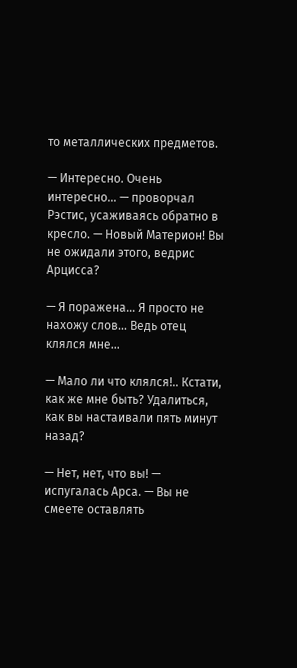то металлических предметов.

— Интересно. Очень интересно… — проворчал Рэстис, усаживаясь обратно в кресло. — Новый Материон! Вы не ожидали этого, ведрис Арцисса?

— Я поражена… Я просто не нахожу слов… Ведь отец клялся мне…

— Мало ли что клялся!.. Кстати, как же мне быть? Удалиться, как вы настаивали пять минут назад?

— Нет, нет, что вы! — испугалась Арса. — Вы не смеете оставлять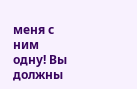меня с ним одну! Вы должны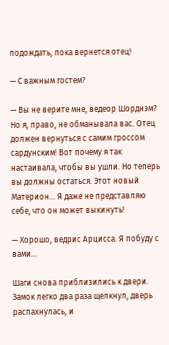подождать, пока вернется отец!

— С важным гостем?

— Вы не верите мне, ведеор Шорднэм? Но я, право, не обманывала вас. Отец должен вернуться с самим гроссом сардунским! Вот почему я так настаивала, чтобы вы ушли. Но теперь вы должны остаться. Этот новый Материон… Я даже не представляю себе, что он может выкинуть!

— Хорошо, ведрис Арцисса. Я побуду с вами…

Шаги снова приблизились к двери. Замок легко два раза щелкнул, дверь распахнулась, и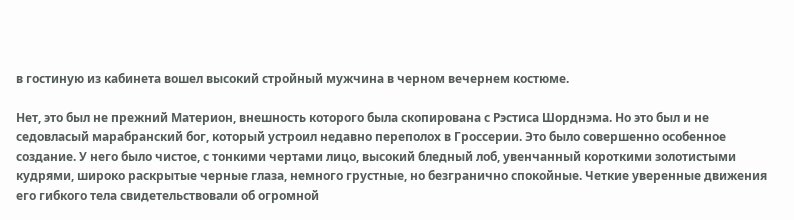в гостиную из кабинета вошел высокий стройный мужчина в черном вечернем костюме.

Нет, это был не прежний Материон, внешность которого была скопирована с Рэстиса Шорднэма. Но это был и не седовласый марабранский бог, который устроил недавно переполох в Гроссерии. Это было совершенно особенное создание. У него было чистое, с тонкими чертами лицо, высокий бледный лоб, увенчанный короткими золотистыми кудрями, широко раскрытые черные глаза, немного грустные, но безгранично спокойные. Четкие уверенные движения его гибкого тела свидетельствовали об огромной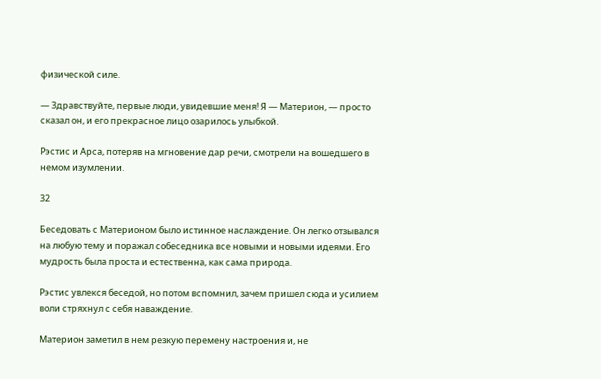физической силе.

— Здравствуйте, первые люди, увидевшие меня! Я — Материон, — просто сказал он, и его прекрасное лицо озарилось улыбкой.

Рэстис и Арса, потеряв на мгновение дар речи, смотрели на вошедшего в немом изумлении.

32

Беседовать с Материоном было истинное наслаждение. Он легко отзывался на любую тему и поражал собеседника все новыми и новыми идеями. Его мудрость была проста и естественна, как сама природа.

Рэстис увлекся беседой, но потом вспомнил, зачем пришел сюда и усилием воли стряхнул с себя наваждение.

Материон заметил в нем резкую перемену настроения и, не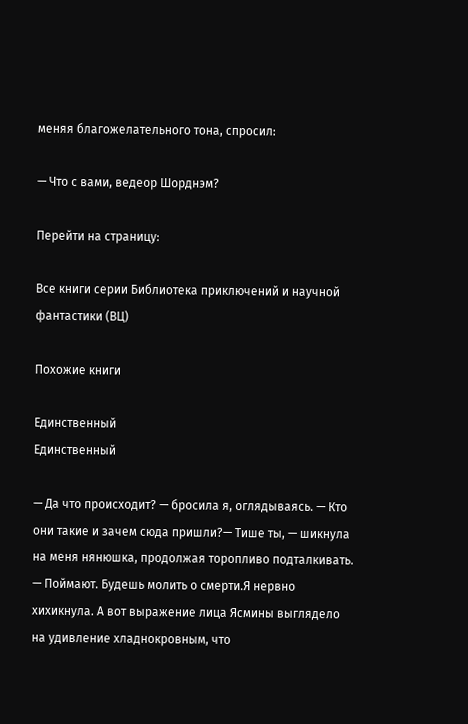меняя благожелательного тона, спросил:

— Что с вами, ведеор Шорднэм?

Перейти на страницу:

Все книги серии Библиотека приключений и научной фантастики (ВЦ)

Похожие книги

Единственный
Единственный

— Да что происходит? — бросила я, оглядываясь. — Кто они такие и зачем сюда пришли?— Тише ты, — шикнула на меня нянюшка, продолжая торопливо подталкивать. — Поймают. Будешь молить о смерти.Я нервно хихикнула. А вот выражение лица Ясмины выглядело на удивление хладнокровным, что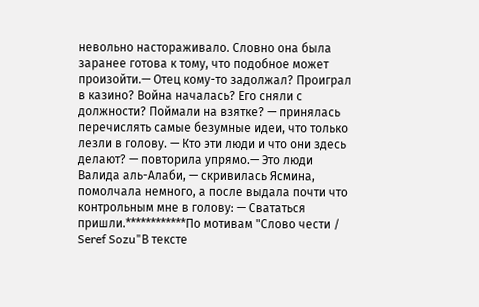невольно настораживало. Словно она была заранее готова к тому, что подобное может произойти.— Отец кому-то задолжал? Проиграл в казино? Война началась? Его сняли с должности? Поймали на взятке? — принялась перечислять самые безумные идеи, что только лезли в голову. — Кто эти люди и что они здесь делают? — повторила упрямо.— Это люди Валида аль-Алаби, — скривилась Ясмина, помолчала немного, а после выдала почти что контрольным мне в голову: — Свататься пришли.************По мотивам "Слово чести / Seref Sozu"В тексте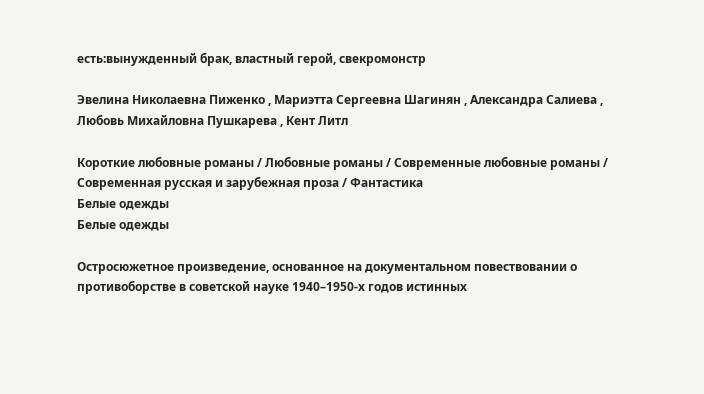есть:вынужденный брак, властный герой, свекромонстр

Эвелина Николаевна Пиженко , Мариэтта Сергеевна Шагинян , Александра Салиева , Любовь Михайловна Пушкарева , Кент Литл

Короткие любовные романы / Любовные романы / Современные любовные романы / Современная русская и зарубежная проза / Фантастика
Белые одежды
Белые одежды

Остросюжетное произведение, основанное на документальном повествовании о противоборстве в советской науке 1940–1950-х годов истинных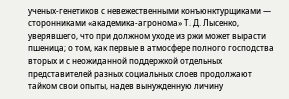ученых-генетиков с невежественными конъюнктурщиками — сторонниками «академика-агронома» Т. Д. Лысенко, уверявшего, что при должном уходе из ржи может вырасти пшеница; о том, как первые в атмосфере полного господства вторых и с неожиданной поддержкой отдельных представителей разных социальных слоев продолжают тайком свои опыты, надев вынужденную личину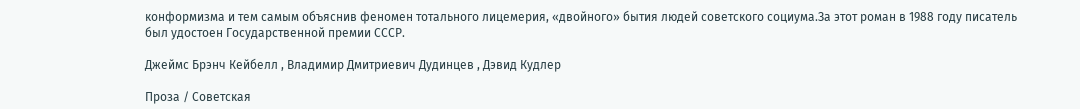конформизма и тем самым объяснив феномен тотального лицемерия, «двойного» бытия людей советского социума.За этот роман в 1988 году писатель был удостоен Государственной премии СССР.

Джеймс Брэнч Кейбелл , Владимир Дмитриевич Дудинцев , Дэвид Кудлер

Проза / Советская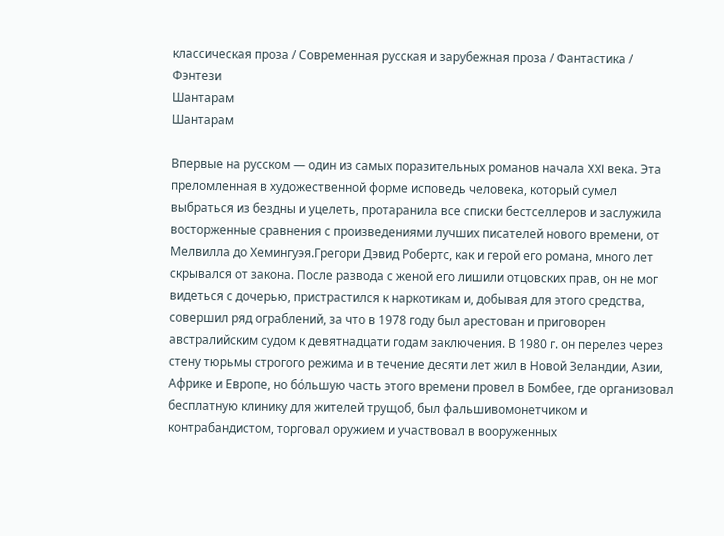классическая проза / Современная русская и зарубежная проза / Фантастика / Фэнтези
Шантарам
Шантарам

Впервые на русском — один из самых поразительных романов начала XXI века. Эта преломленная в художественной форме исповедь человека, который сумел выбраться из бездны и уцелеть, протаранила все списки бестселлеров и заслужила восторженные сравнения с произведениями лучших писателей нового времени, от Мелвилла до Хемингуэя.Грегори Дэвид Робертс, как и герой его романа, много лет скрывался от закона. После развода с женой его лишили отцовских прав, он не мог видеться с дочерью, пристрастился к наркотикам и, добывая для этого средства, совершил ряд ограблений, за что в 1978 году был арестован и приговорен австралийским судом к девятнадцати годам заключения. В 1980 г. он перелез через стену тюрьмы строгого режима и в течение десяти лет жил в Новой Зеландии, Азии, Африке и Европе, но бόльшую часть этого времени провел в Бомбее, где организовал бесплатную клинику для жителей трущоб, был фальшивомонетчиком и контрабандистом, торговал оружием и участвовал в вооруженных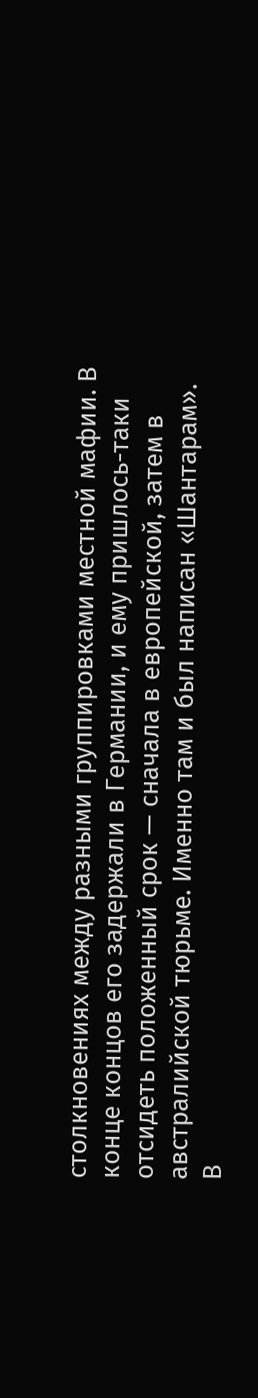столкновениях между разными группировками местной мафии. В конце концов его задержали в Германии, и ему пришлось-таки отсидеть положенный срок — сначала в европейской, затем в австралийской тюрьме. Именно там и был написан «Шантарам». В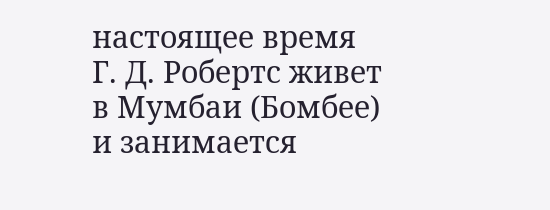настоящее время Г. Д. Робертс живет в Мумбаи (Бомбее) и занимается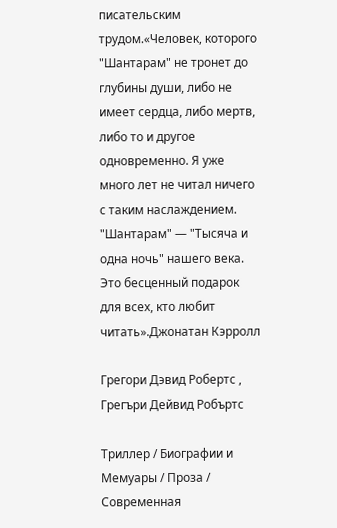писательским трудом.«Человек, которого "Шантарам" не тронет до глубины души, либо не имеет сердца, либо мертв, либо то и другое одновременно. Я уже много лет не читал ничего с таким наслаждением. "Шантарам" — "Тысяча и одна ночь" нашего века. Это бесценный подарок для всех, кто любит читать».Джонатан Кэрролл

Грегори Дэвид Робертс , Грегъри Дейвид Робъртс

Триллер / Биографии и Мемуары / Проза / Современная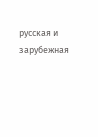русская и зарубежная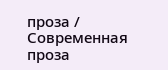проза / Современная проза